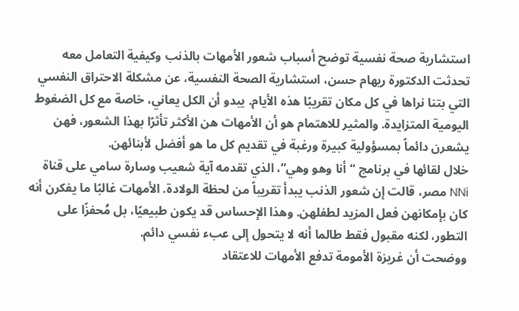استشارية صحة نفسية توضح أسباب شعور الأمهات بالذنب وكيفية التعامل معه
تحدثت الدكتورة ريهام حسن، استشارية الصحة النفسية، عن مشكلة الاحتراق النفسي التي بتنا نراها في كل مكان تقريبًا هذه الأيام. يبدو أن الكل يعاني، خاصة مع كل الضغوط اليومية المتزايدة. والمثير للاهتمام هو أن الأمهات هن الأكثر تأثرًا بهذا الشعور، فهن يشعرن دائماً بمسؤولية كبيرة ورغبة في تقديم كل ما هو أفضل لأبنائهن.
خلال لقائها في برنامج “أنا وهو وهي”، الذي تقدمه آية شعيب وسارة سامي على قناة NNi مصر، قالت إن شعور الذنب يبدأ تقريباً من لحظة الولادة. الأمهات غالبًا ما يفكرن أنه كان بإمكانهن فعل المزيد لطفلهن. وهذا الإحساس قد يكون طبيعيًا، بل مُحفزًا على التطور، لكنه مقبول فقط طالما أنه لا يتحول إلى عبء نفسي دائم.
ووضحت أن غريزة الأمومة تدفع الأمهات للاعتقاد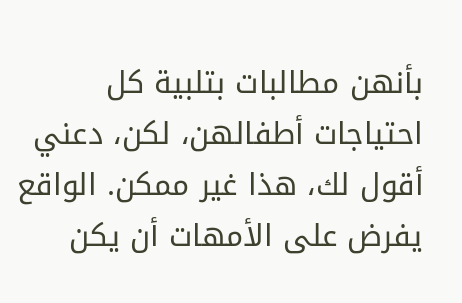بأنهن مطالبات بتلبية كل احتياجات أطفالهن، لكن، دعني أقول لك، هذا غير ممكن. الواقع يفرض على الأمهات أن يكن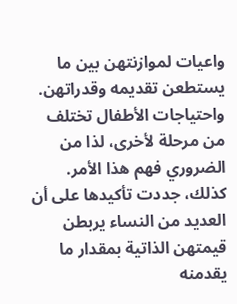واعيات لموازنتهن بين ما يستطعن تقديمه وقدراتهن. واحتياجات الأطفال تختلف من مرحلة لأخرى، لذا من الضروري فهم هذا الأمر.
كذلك، جددت تأكيدها على أن العديد من النساء يربطن قيمتهن الذاتية بمقدار ما يقدمنه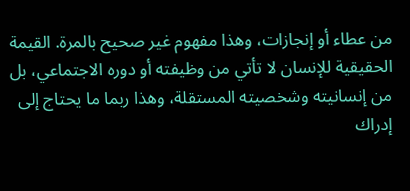من عطاء أو إنجازات، وهذا مفهوم غير صحيح بالمرة. القيمة الحقيقية للإنسان لا تأتي من وظيفته أو دوره الاجتماعي، بل من إنسانيته وشخصيته المستقلة، وهذا ربما ما يحتاج إلى إدراك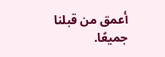أعمق من قبلنا جميعًا.